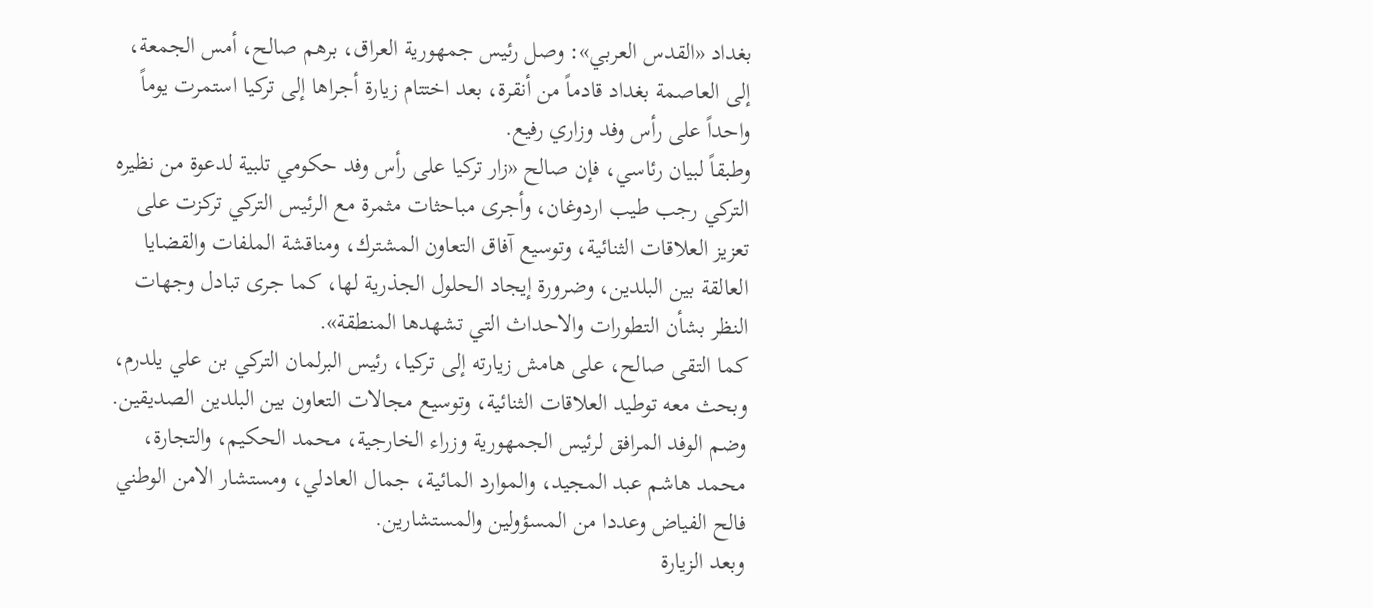بغداد «القدس العربي»: وصل رئيس جمهورية العراق، برهم صالح، أمس الجمعة، إلى العاصمة بغداد قادماً من أنقرة، بعد اختتام زيارة أجراها إلى تركيا استمرت يوماً واحداً على رأس وفد وزاري رفيع.
وطبقاً لبيان رئاسي، فإن صالح «زار تركيا على رأس وفد حكومي تلبية لدعوة من نظيره التركي رجب طيب اردوغان، وأجرى مباحثات مثمرة مع الرئيس التركي تركزت على تعزيز العلاقات الثنائية، وتوسيع آفاق التعاون المشترك، ومناقشة الملفات والقضايا العالقة بين البلدين، وضرورة إيجاد الحلول الجذرية لها، كما جرى تبادل وجهات النظر بشأن التطورات والاحداث التي تشهدها المنطقة».
كما التقى صالح، على هامش زيارته إلى تركيا، رئيس البرلمان التركي بن علي يلدرم، وبحث معه توطيد العلاقات الثنائية، وتوسيع مجالات التعاون بين البلدين الصديقين.
وضم الوفد المرافق لرئيس الجمهورية وزراء الخارجية، محمد الحكيم، والتجارة، محمد هاشم عبد المجيد، والموارد المائية، جمال العادلي، ومستشار الامن الوطني فالح الفياض وعددا من المسؤولين والمستشارين.
وبعد الزيارة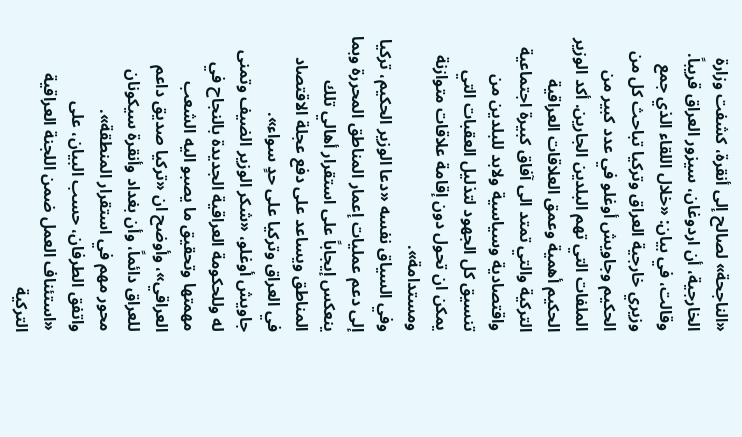«الناجحة» لصالح إلى أنقرة، كشفت وزارة الخارجية، أن اردوغان، سيزور العراق قريباً.
وقالت، في بيان: «خلال اللقاء الذي جمع وزيري خارجية العراق وتركيا تباحث كل من الحكيم وجاويش أوغلو في عدد كبير من الملفات التي تهم البلدين الجارين. أكد الوزير الحكيم أهمية وعمق العلاقات العراقية التركية والتي تمتد الى آفاق كبيرة اجتماعية واقتصادية وسياسية ولابد للبلدين من تنسيق كل الجهود لتذليل العقبات التي يمكن ان تحول دون إقامة علاقات متوازنة ومستدامة».
وفي السياق نفسه «دعا الوزير الحكيم، تركيا إلى دعم عمليات إعمار المناطق المحررة وبما ينعكس إيجاباً على استقرار أهالي تلك المناطق ويساعد على دفع عجلة الاقتصاد في العراق وتركيا على حدٍ سواء».
جاويش أوغلو، «شكر الوزير الضيف وتمنى له وللحكومة العراقية الجديدة بالنجاح في مهمتها وتحقيق ما يصبو اليه الشعب العراقي»، وأوضح ان «تركيا صديق داعم للعراق دائماً، وأن بغداد وأنقرة سيكونان محور مهم في استقرار المنطقة».
واتفق الطرفان، حسب البيان، على «استئناف العمل ضمن اللجنة العراقية التركية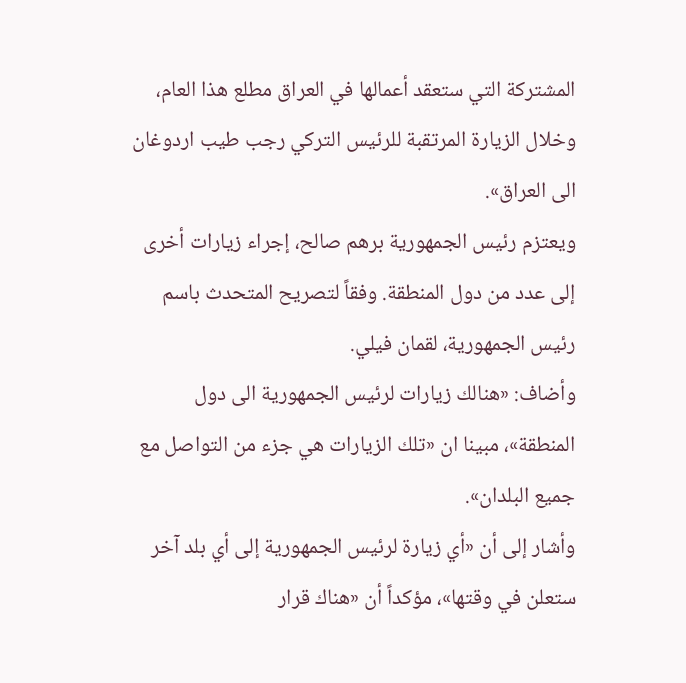المشتركة التي ستعقد أعمالها في العراق مطلع هذا العام، وخلال الزيارة المرتقبة للرئيس التركي رجب طيب اردوغان الى العراق».
ويعتزم رئيس الجمهورية برهم صالح، إجراء زيارات أخرى إلى عدد من دول المنطقة. وفقاً لتصريح المتحدث باسم رئيس الجمهورية، لقمان فيلي.
وأضاف: «هنالك زيارات لرئيس الجمهورية الى دول المنطقة»، مبينا ان «تلك الزيارات هي جزء من التواصل مع جميع البلدان».
وأشار إلى أن «أي زيارة لرئيس الجمهورية إلى أي بلد آخر ستعلن في وقتها»، مؤكداً أن «هناك قرار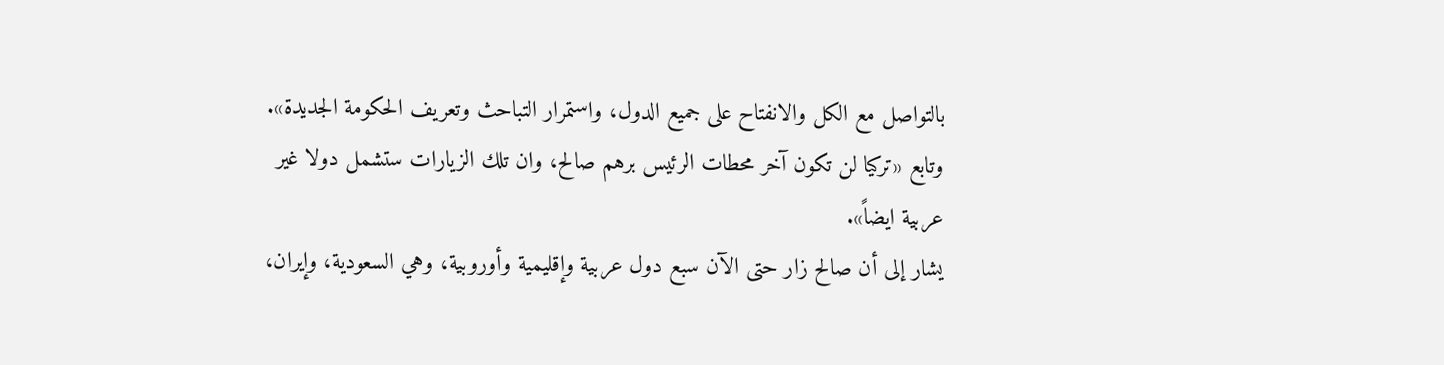بالتواصل مع الكل والانفتاح على جميع الدول، واستمرار التباحث وتعريف الحكومة الجديدة».
وتابع «تركيا لن تكون آخر محطات الرئيس برهم صالح، وان تلك الزيارات ستشمل دولا غير عربية ايضاً».
يشار إلى أن صالح زار حتى الآن سبع دول عربية وإقليمية وأوروبية، وهي السعودية، وإيران،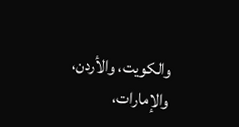والكويت، والأردن، والإمارات،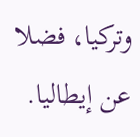وتركيا، فضلا عن إيطاليا.